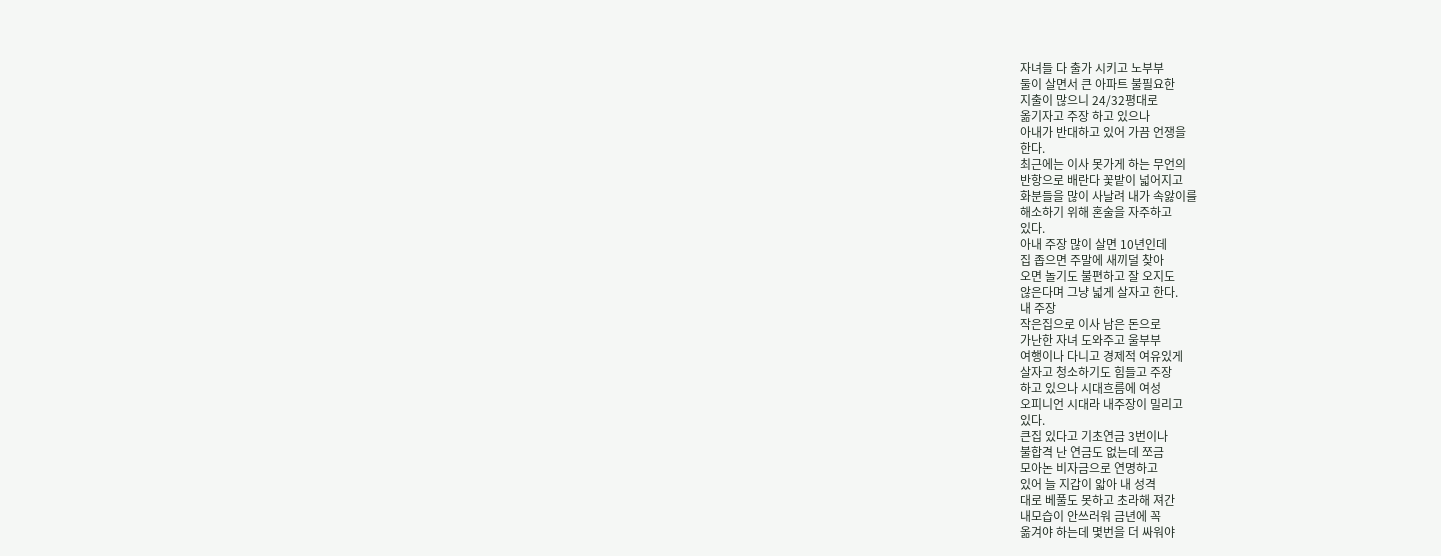자녀들 다 출가 시키고 노부부
둘이 살면서 큰 아파트 불필요한
지출이 많으니 24/32평대로
옮기자고 주장 하고 있으나
아내가 반대하고 있어 가끔 언쟁을
한다.
최근에는 이사 못가게 하는 무언의
반항으로 배란다 꽃밭이 넓어지고
화분들을 많이 사날려 내가 속앓이를
해소하기 위해 혼술을 자주하고
있다.
아내 주장 많이 살면 10년인데
집 좁으면 주말에 새끼덜 찾아
오면 놀기도 불편하고 잘 오지도
않은다며 그냥 넓게 살자고 한다.
내 주장
작은집으로 이사 남은 돈으로
가난한 자녀 도와주고 울부부
여행이나 다니고 경제적 여유있게
살자고 청소하기도 힘들고 주장
하고 있으나 시대흐름에 여성
오피니언 시대라 내주장이 밀리고
있다.
큰집 있다고 기초연금 3번이나
불합격 난 연금도 없는데 쪼금
모아논 비자금으로 연명하고
있어 늘 지갑이 앏아 내 성격
대로 베풀도 못하고 초라해 져간
내모습이 안쓰러워 금년에 꼭
옮겨야 하는데 몇번을 더 싸워야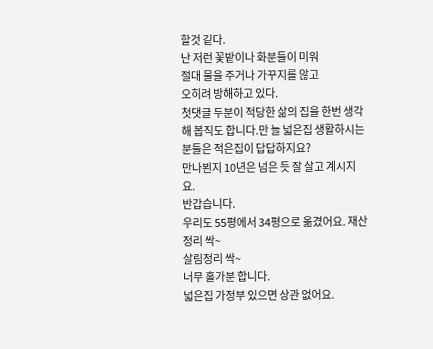할것 깉다.
난 저런 꽃밭이나 화분들이 미워
절대 물을 주거나 가꾸지를 않고
오히려 방해하고 있다.
첫댓글 두분이 적당한 삶의 집을 한번 생각해 봅직도 합니다.만 늘 넓은집 생활하시는분들은 적은집이 답답하지요?
만나뵌지 10년은 넘은 듯 잘 살고 계시지요.
반갑습니다.
우리도 55평에서 34평으로 옮겼어요. 재산정리 싹~
살림정리 싹~
너무 홀가분 합니다.
넓은집 가정부 있으면 상관 없어요.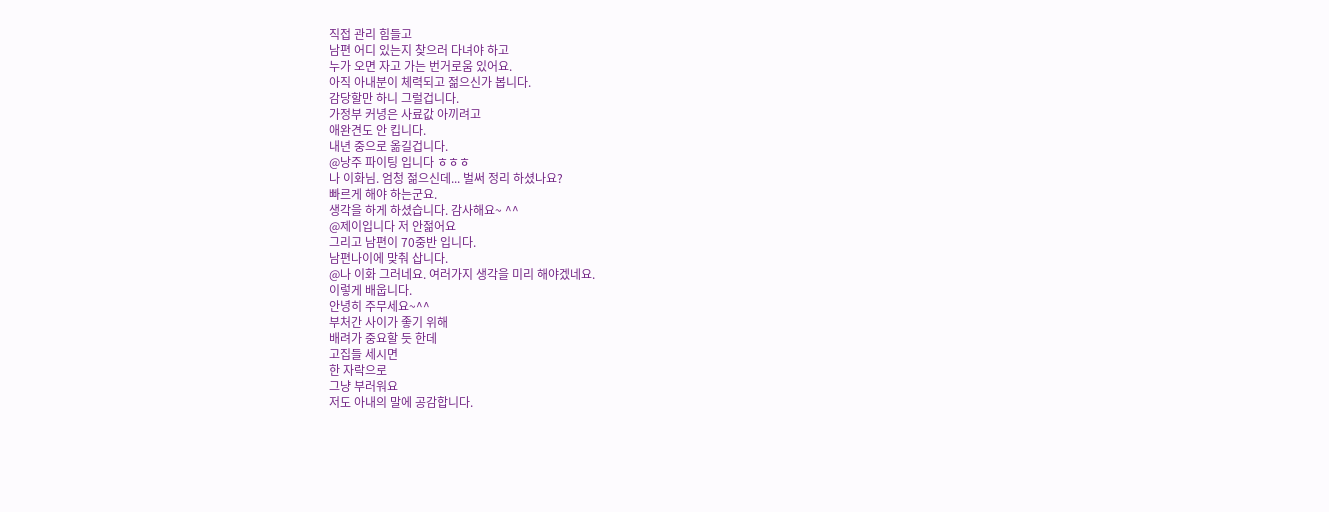직접 관리 힘들고
남편 어디 있는지 찾으러 다녀야 하고
누가 오면 자고 가는 번거로움 있어요.
아직 아내분이 체력되고 젊으신가 봅니다.
감당할만 하니 그럴겁니다.
가정부 커녕은 사료값 아끼려고
애완견도 안 킵니다.
내년 중으로 옮길겁니다.
@낭주 파이팅 입니다 ㅎㅎㅎ
나 이화님. 엄청 젊으신데... 벌써 정리 하셨나요?
빠르게 해야 하는군요.
생각을 하게 하셨습니다. 감사해요~ ^^
@제이입니다 저 안젊어요
그리고 남편이 70중반 입니다.
남편나이에 맞춰 삽니다.
@나 이화 그러네요. 여러가지 생각을 미리 해야겠네요.
이렇게 배웁니다.
안녕히 주무세요~^^
부처간 사이가 좋기 위해
배려가 중요할 듯 한데
고집들 세시면
한 자락으로
그냥 부러워요
저도 아내의 말에 공감합니다.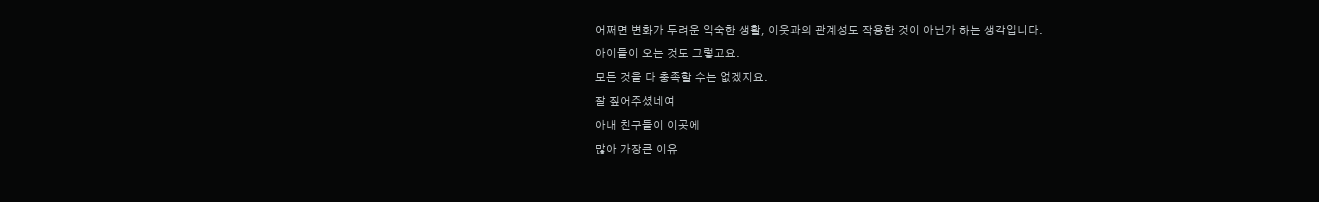어쩌면 변화가 두려운 익숙한 생활, 이웃과의 관계성도 작용한 것이 아닌가 하는 생각입니다.
아이들이 오는 것도 그렇고요.
모든 것을 다 충족할 수는 없겠지요.
잘 짚어주셨네여
아내 친구들이 이곳에
많아 가장큰 이유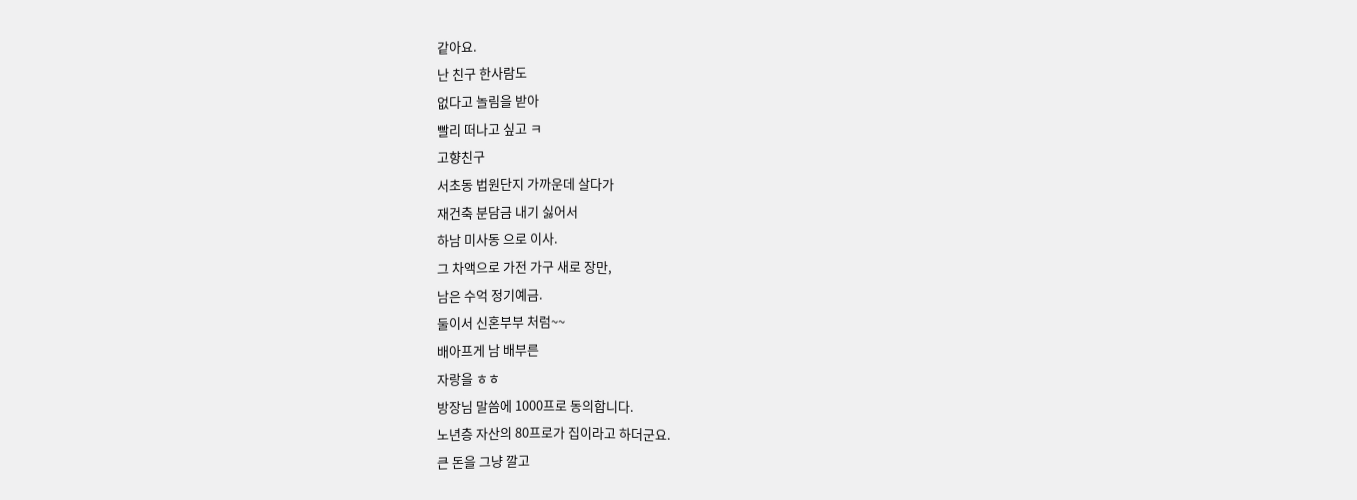같아요.
난 친구 한사람도
없다고 놀림을 받아
빨리 떠나고 싶고 ㅋ
고향친구
서초동 법원단지 가까운데 살다가
재건축 분담금 내기 싫어서
하남 미사동 으로 이사.
그 차액으로 가전 가구 새로 장만,
남은 수억 정기예금.
둘이서 신혼부부 처럼~~
배아프게 남 배부른
자랑을 ㅎㅎ
방장님 말씀에 1000프로 동의합니다.
노년층 자산의 80프로가 집이라고 하더군요.
큰 돈을 그냥 깔고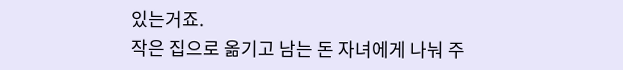있는거죠.
작은 집으로 옮기고 남는 돈 자녀에게 나눠 주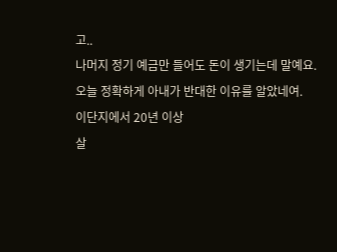고..
나머지 정기 예금만 들어도 돈이 생기는데 말예요.
오늘 정확하게 아내가 반대한 이유를 알았네여.
이단지에서 20년 이상
살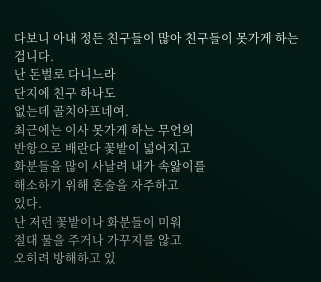다보니 아내 정든 친구들이 많아 친구들이 못가게 하는
겁니다.
난 돈벌로 다니느라
단지에 친구 하나도
없는데 골치아프네여.
최근에는 이사 못가게 하는 무언의
반항으로 배란다 꽃밭이 넓어지고
화분들을 많이 사날려 내가 속앓이를
해소하기 위해 혼술을 자주하고
있다.
난 저런 꽃밭이나 화분들이 미워
절대 물을 주거나 가꾸지를 않고
오히려 방해하고 있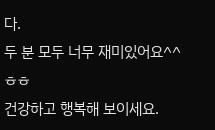다.
두 분 모두 너무 재미있어요^^ㅎㅎ
건강하고 행복해 보이세요.